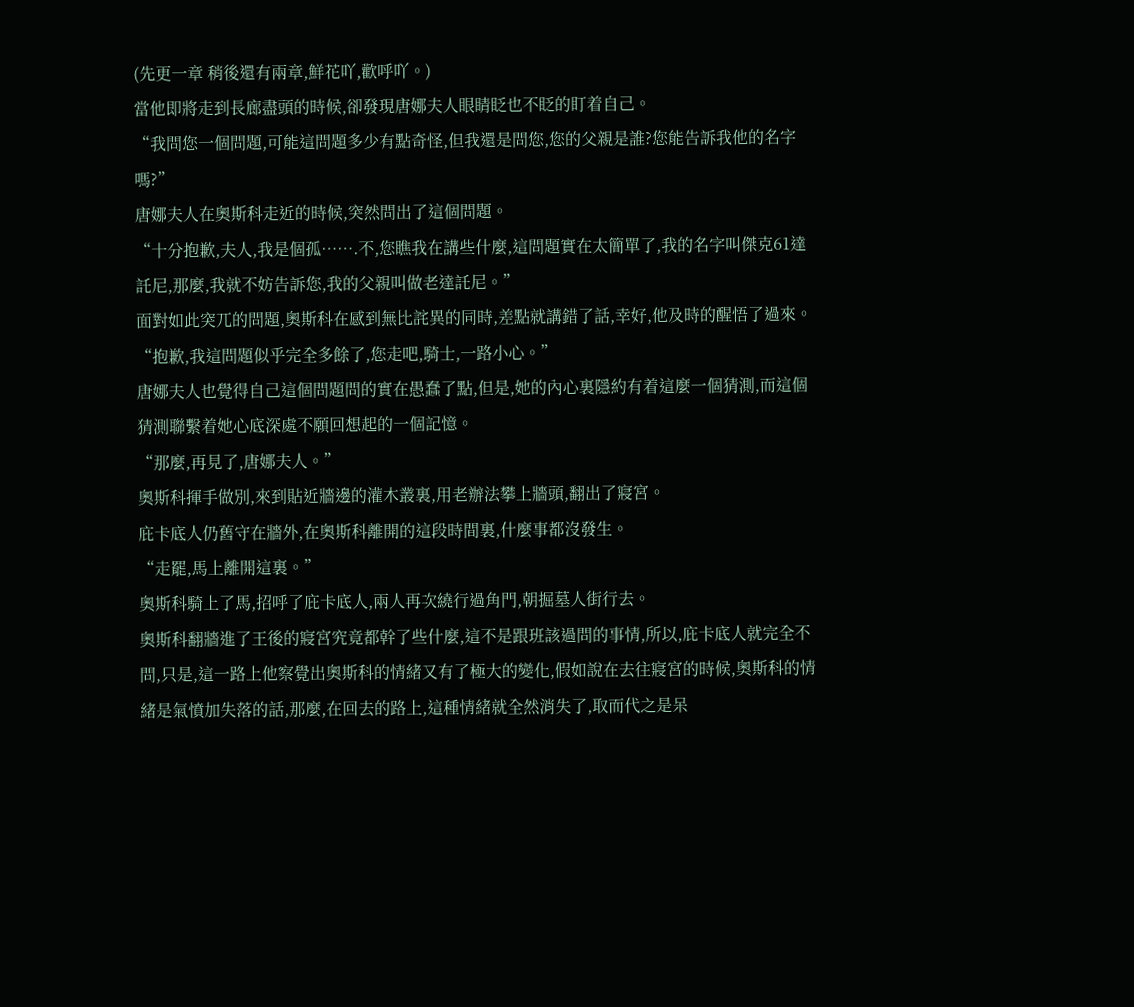(先更一章 稍後還有兩章,鮮花吖,歡呼吖。)
當他即將走到長廊盡頭的時候,卻發現唐娜夫人眼睛眨也不眨的盯着自己。
“我問您一個問題,可能這問題多少有點奇怪,但我還是問您,您的父親是誰?您能告訴我他的名字嗎?”
唐娜夫人在奧斯科走近的時候,突然問出了這個問題。
“十分抱歉,夫人,我是個孤…….不,您瞧我在講些什麼,這問題實在太簡單了,我的名字叫傑克61達託尼,那麼,我就不妨告訴您,我的父親叫做老達託尼。”
面對如此突兀的問題,奧斯科在感到無比詫異的同時,差點就講錯了話,幸好,他及時的醒悟了過來。
“抱歉,我這問題似乎完全多餘了,您走吧,騎士,一路小心。”
唐娜夫人也覺得自己這個問題問的實在愚蠢了點,但是,她的內心裏隱約有着這麼一個猜測,而這個猜測聯繫着她心底深處不願回想起的一個記憶。
“那麼,再見了,唐娜夫人。”
奧斯科揮手做別,來到貼近牆邊的灌木叢裏,用老辦法攀上牆頭,翻出了寢宮。
庇卡底人仍舊守在牆外,在奧斯科離開的這段時間裏,什麼事都沒發生。
“走罷,馬上離開這裏。”
奧斯科騎上了馬,招呼了庇卡底人,兩人再次繞行過角門,朝掘墓人街行去。
奧斯科翻牆進了王後的寢宮究竟都幹了些什麼,這不是跟班該過問的事情,所以,庇卡底人就完全不問,只是,這一路上他察覺出奧斯科的情緒又有了極大的變化,假如說在去往寢宮的時候,奧斯科的情緒是氣憤加失落的話,那麼,在回去的路上,這種情緒就全然消失了,取而代之是呆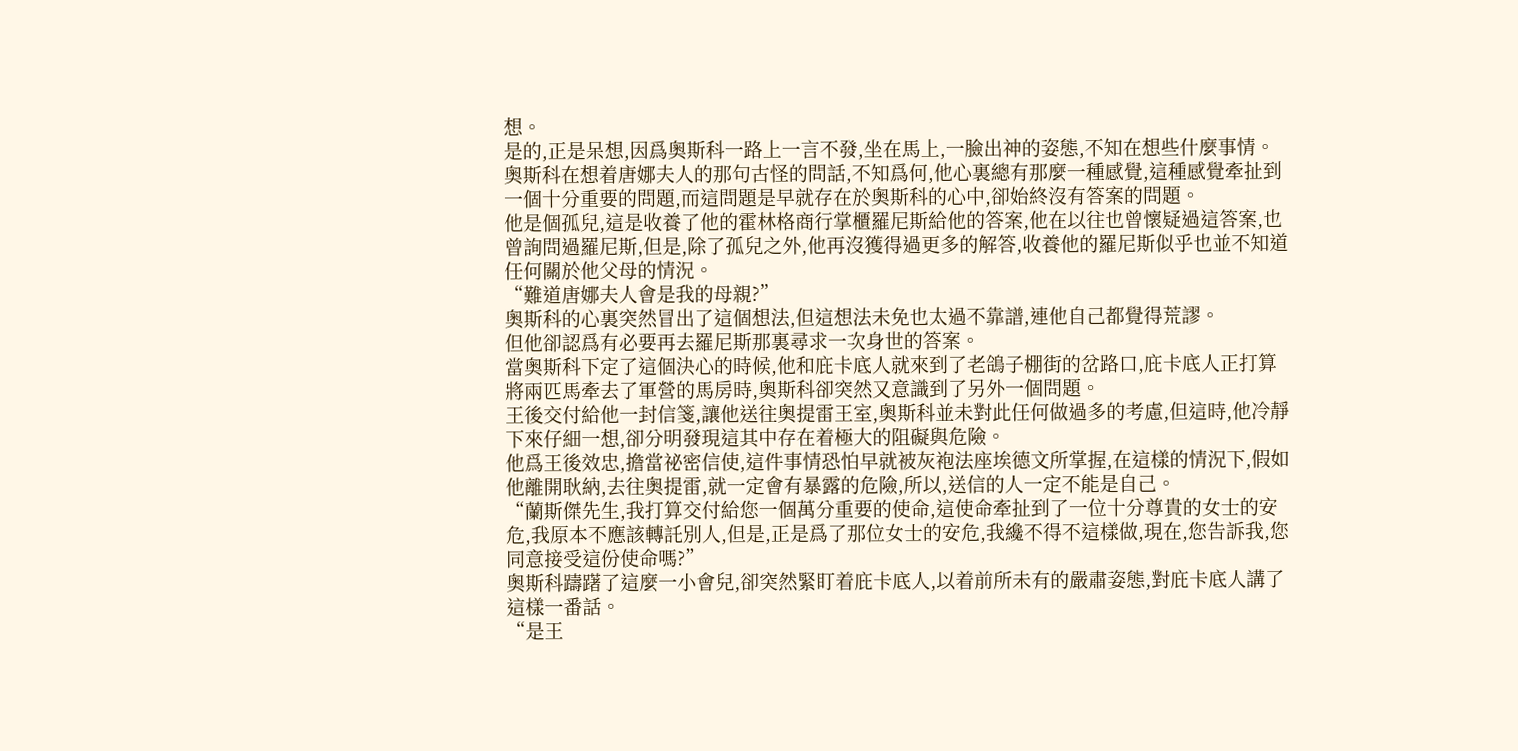想。
是的,正是呆想,因爲奧斯科一路上一言不發,坐在馬上,一臉出神的姿態,不知在想些什麼事情。
奧斯科在想着唐娜夫人的那句古怪的問話,不知爲何,他心裏總有那麼一種感覺,這種感覺牽扯到一個十分重要的問題,而這問題是早就存在於奧斯科的心中,卻始終沒有答案的問題。
他是個孤兒,這是收養了他的霍林格商行掌櫃羅尼斯給他的答案,他在以往也曾懷疑過這答案,也曾詢問過羅尼斯,但是,除了孤兒之外,他再沒獲得過更多的解答,收養他的羅尼斯似乎也並不知道任何關於他父母的情況。
“難道唐娜夫人會是我的母親?”
奧斯科的心裏突然冒出了這個想法,但這想法未免也太過不靠譜,連他自己都覺得荒謬。
但他卻認爲有必要再去羅尼斯那裏尋求一次身世的答案。
當奧斯科下定了這個決心的時候,他和庇卡底人就來到了老鴿子棚街的岔路口,庇卡底人正打算將兩匹馬牽去了軍營的馬房時,奧斯科卻突然又意識到了另外一個問題。
王後交付給他一封信箋,讓他送往奧提雷王室,奧斯科並未對此任何做過多的考慮,但這時,他冷靜下來仔細一想,卻分明發現這其中存在着極大的阻礙與危險。
他爲王後效忠,擔當祕密信使,這件事情恐怕早就被灰袍法座埃德文所掌握,在這樣的情況下,假如他離開耿納,去往奧提雷,就一定會有暴露的危險,所以,送信的人一定不能是自己。
“蘭斯傑先生,我打算交付給您一個萬分重要的使命,這使命牽扯到了一位十分尊貴的女士的安危,我原本不應該轉託別人,但是,正是爲了那位女士的安危,我纔不得不這樣做,現在,您告訴我,您同意接受這份使命嗎?”
奧斯科躊躇了這麼一小會兒,卻突然緊盯着庇卡底人,以着前所未有的嚴肅姿態,對庇卡底人講了這樣一番話。
“是王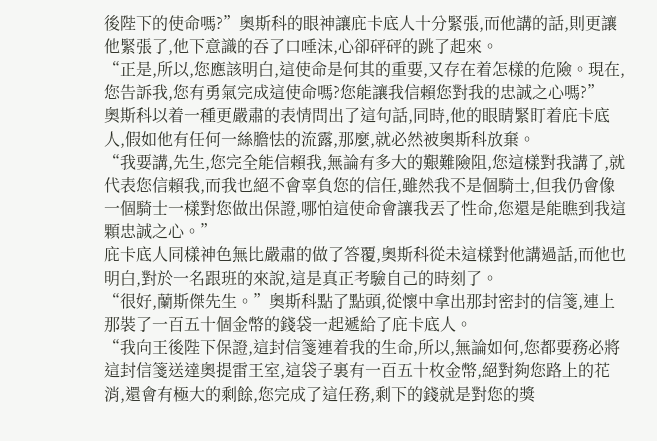後陛下的使命嗎?”奧斯科的眼神讓庇卡底人十分緊張,而他講的話,則更讓他緊張了,他下意識的吞了口唾沫,心卻砰砰的跳了起來。
“正是,所以,您應該明白,這使命是何其的重要,又存在着怎樣的危險。現在,您告訴我,您有勇氣完成這使命嗎?您能讓我信賴您對我的忠誠之心嗎?”
奧斯科以着一種更嚴肅的表情問出了這句話,同時,他的眼睛緊盯着庇卡底人,假如他有任何一絲膽怯的流露,那麼,就必然被奧斯科放棄。
“我要講,先生,您完全能信賴我,無論有多大的艱難險阻,您這樣對我講了,就代表您信賴我,而我也絕不會辜負您的信任,雖然我不是個騎士,但我仍會像一個騎士一樣對您做出保證,哪怕這使命會讓我丟了性命,您還是能瞧到我這顆忠誠之心。”
庇卡底人同樣神色無比嚴肅的做了答覆,奧斯科從未這樣對他講過話,而他也明白,對於一名跟班的來說,這是真正考驗自己的時刻了。
“很好,蘭斯傑先生。”奧斯科點了點頭,從懷中拿出那封密封的信箋,連上那裝了一百五十個金幣的錢袋一起遞給了庇卡底人。
“我向王後陛下保證,這封信箋連着我的生命,所以,無論如何,您都要務必將這封信箋送達奧提雷王室,這袋子裏有一百五十枚金幣,絕對夠您路上的花消,還會有極大的剩餘,您完成了這任務,剩下的錢就是對您的獎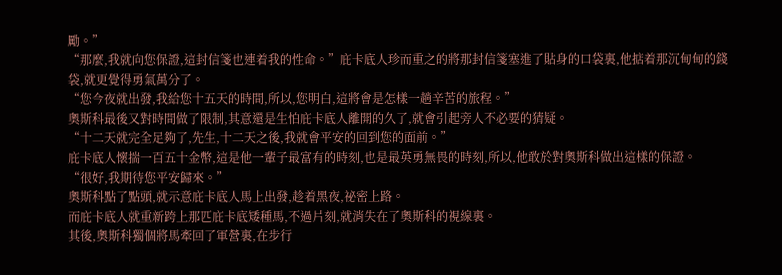勵。”
“那麼,我就向您保證,這封信箋也連着我的性命。”庇卡底人珍而重之的將那封信箋塞進了貼身的口袋裏,他掂着那沉甸甸的錢袋,就更覺得勇氣萬分了。
“您今夜就出發,我給您十五天的時間,所以,您明白,這將會是怎樣一趟辛苦的旅程。”
奧斯科最後又對時間做了限制,其意還是生怕庇卡底人離開的久了,就會引起旁人不必要的猜疑。
“十二天就完全足夠了,先生,十二天之後,我就會平安的回到您的面前。”
庇卡底人懷揣一百五十金幣,這是他一輩子最富有的時刻,也是最英勇無畏的時刻,所以,他敢於對奧斯科做出這樣的保證。
“很好,我期待您平安歸來。”
奧斯科點了點頭,就示意庇卡底人馬上出發,趁着黑夜,祕密上路。
而庇卡底人就重新跨上那匹庇卡底矮種馬,不過片刻,就消失在了奧斯科的視線裏。
其後,奧斯科獨個將馬牽回了軍營裏,在步行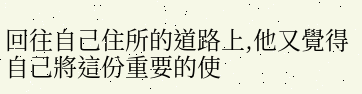回往自己住所的道路上,他又覺得自己將這份重要的使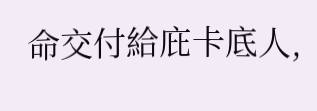命交付給庇卡底人,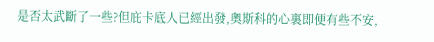是否太武斷了一些?但庇卡底人已經出發,奧斯科的心裏即便有些不安,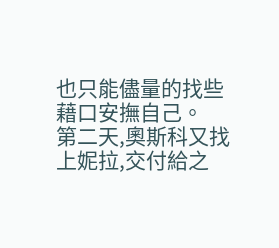也只能儘量的找些藉口安撫自己。
第二天,奧斯科又找上妮拉,交付給之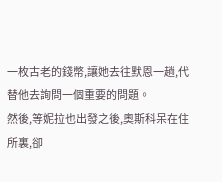一枚古老的錢幣,讓她去往默恩一趟,代替他去詢問一個重要的問題。
然後,等妮拉也出發之後,奧斯科呆在住所裏,卻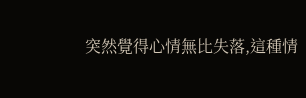突然覺得心情無比失落,這種情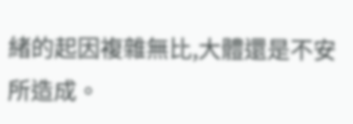緒的起因複雜無比,大體還是不安所造成。